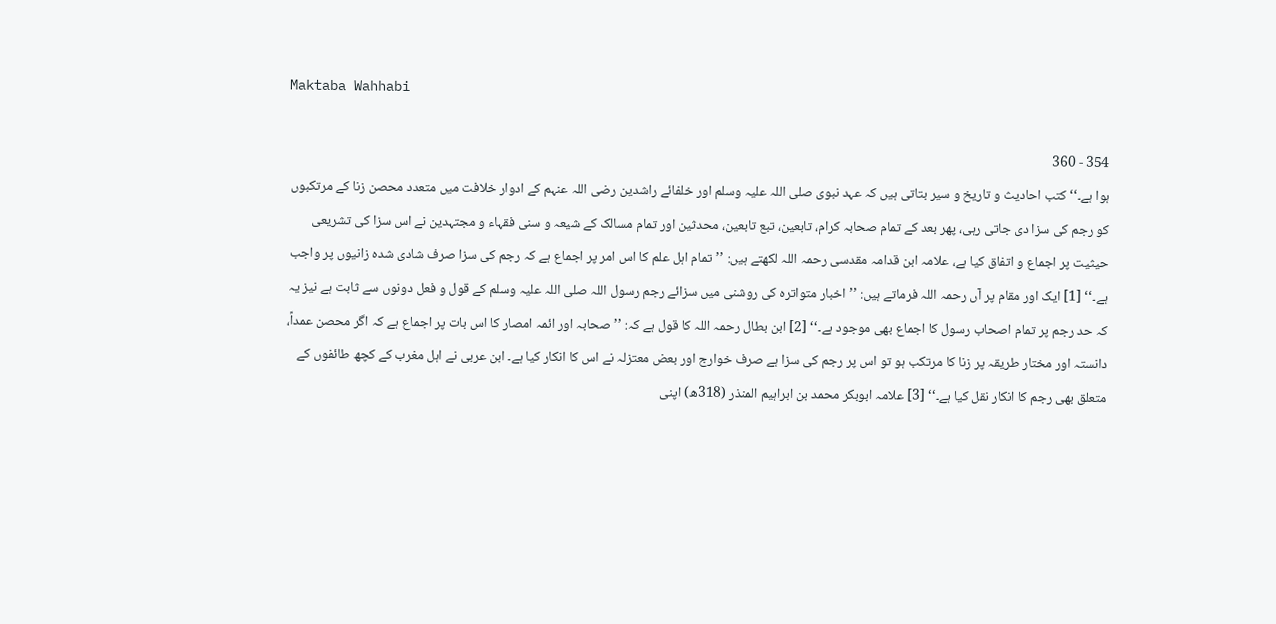Maktaba Wahhabi

354 - 360
ہوا ہے۔‘‘ کتب احادیث و تاریخ و سیر بتاتی ہیں کہ عہد نبوی صلی اللہ علیہ وسلم اور خلفائے راشدین رضی اللہ عنہم کے ادوار خلافت میں متعدد محصن زنا کے مرتکبوں کو رجم کی سزا دی جاتی رہی، پھر بعد کے تمام صحابہ کرام، تابعین، تبع تابعین، محدثین اور تمام مسالک کے شیعہ و سنی فقہاء و مجتہدین نے اس سزا کی تشریعی حیثیت پر اجماع و اتفاق کیا ہے، علامہ ابن قدامہ مقدسی رحمہ اللہ لکھتے ہیں: ’’تمام اہل علم کا اس امر پر اجماع ہے کہ رجم کی سزا صرف شادی شدہ زانیوں پر واجب ہے۔‘‘ [1] ایک اور مقام پر آں رحمہ اللہ فرماتے ہیں: ’’اخبار متواترہ کی روشنی میں سزائے رجم رسول اللہ صلی اللہ علیہ وسلم کے قول و فعل دونوں سے ثابت ہے نیز یہ کہ حد رجم پر تمام اصحاب رسول کا اجماع بھی موجود ہے۔‘‘ [2] ابن بطال رحمہ اللہ کا قول ہے کہ: ’’صحابہ اور ائمہ امصار کا اس بات پر اجماع ہے کہ اگر محصن عمداً، دانستہ اور مختار طریقہ پر زنا کا مرتکب ہو تو اس پر رجم کی سزا ہے صرف خوارج اور بعض معتزلہ نے اس کا انکار کیا ہے۔ ابن عربی نے اہل مغرب کے کچھ طائفوں کے متعلق بھی رجم کا انکار نقل کیا ہے۔‘‘ [3] علامہ ابوبکر محمد بن ابراہیم المنذر (318ھ) اپنی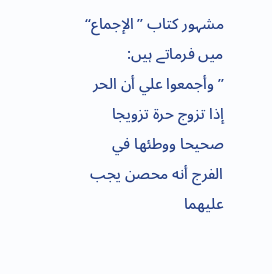مشہور کتاب ’’الإجماع‘‘ میں فرماتے ہیں: ’’وأجمعوا علي أن الحر إذا تزوج حرة تزويجا صحيحا ووطئها في الفرج أنه محصن يجب عليهما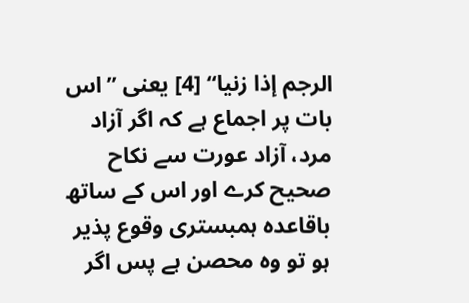الرجم إذا زنيا‘‘ [4] یعنی ’’اس بات پر اجماع ہے کہ اگر آزاد مرد، آزاد عورت سے نکاح صحیح کرے اور اس کے ساتھ باقاعدہ ہمبستری وقوع پذیر ہو تو وہ محصن ہے پس اگر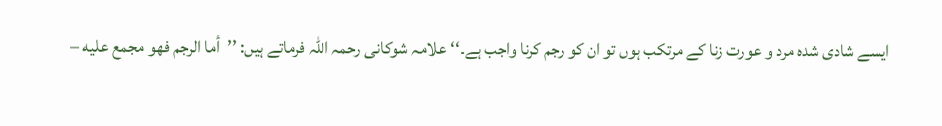ایسے شادی شدہ مرد و عورت زنا کے مرتکب ہوں تو ان کو رجم کرنا واجب ہے۔‘‘ علامہ شوکانی رحمہ اللہ فرماتے ہیں: ’’أما الرجم فهو مجمع عليه –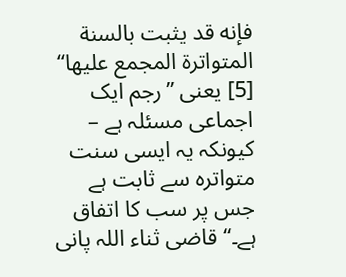فإنه قد يثبت بالسنة المتواترة المجمع عليها‘‘ [5] یعنی ’’رجم ایک اجماعی مسئلہ ہے – کیونکہ یہ ایسی سنت متواترہ سے ثابت ہے جس پر سب کا اتفاق ہے۔‘‘ قاضی ثناء اللہ پانی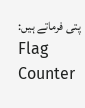پتی فرماتے ہیں:
Flag Counter